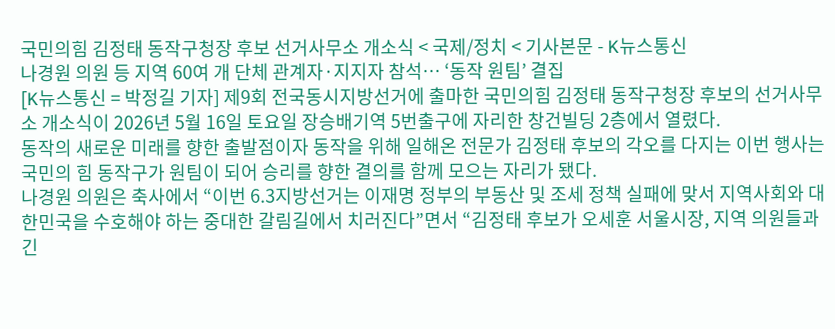국민의힘 김정태 동작구청장 후보 선거사무소 개소식 < 국제/정치 < 기사본문 - K뉴스통신
나경원 의원 등 지역 60여 개 단체 관계자·지지자 참석… ‘동작 원팀’ 결집
[K뉴스통신 = 박정길 기자] 제9회 전국동시지방선거에 출마한 국민의힘 김정태 동작구청장 후보의 선거사무소 개소식이 2026년 5월 16일 토요일 장승배기역 5번출구에 자리한 창건빌딩 2층에서 열렸다.
동작의 새로운 미래를 향한 출발점이자 동작을 위해 일해온 전문가 김정태 후보의 각오를 다지는 이번 행사는 국민의 힘 동작구가 원팀이 되어 승리를 향한 결의를 함께 모으는 자리가 됐다.
나경원 의원은 축사에서 “이번 6.3지방선거는 이재명 정부의 부동산 및 조세 정책 실패에 맞서 지역사회와 대한민국을 수호해야 하는 중대한 갈림길에서 치러진다”면서 “김정태 후보가 오세훈 서울시장, 지역 의원들과 긴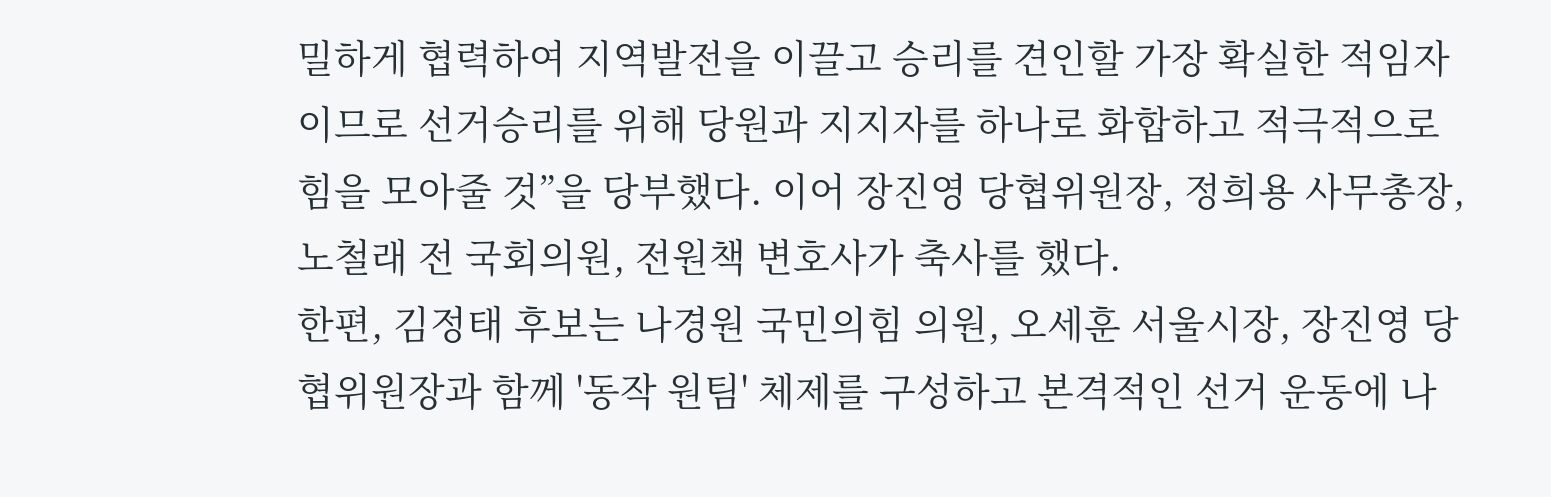밀하게 협력하여 지역발전을 이끌고 승리를 견인할 가장 확실한 적임자이므로 선거승리를 위해 당원과 지지자를 하나로 화합하고 적극적으로 힘을 모아줄 것”을 당부했다. 이어 장진영 당협위원장, 정희용 사무총장, 노철래 전 국회의원, 전원책 변호사가 축사를 했다.
한편, 김정태 후보는 나경원 국민의힘 의원, 오세훈 서울시장, 장진영 당협위원장과 함께 '동작 원팀' 체제를 구성하고 본격적인 선거 운동에 나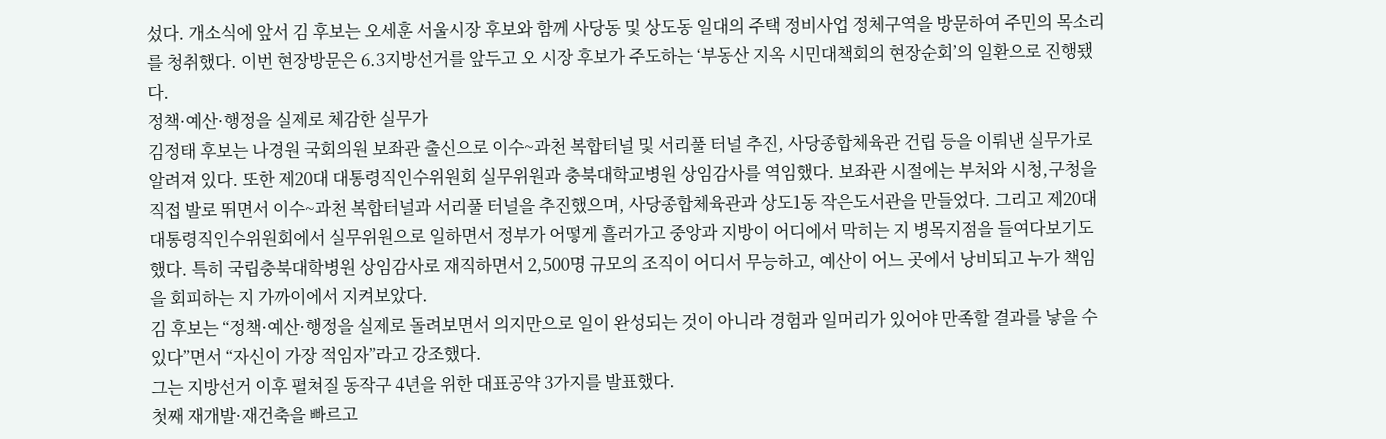섰다. 개소식에 앞서 김 후보는 오세훈 서울시장 후보와 함께 사당동 및 상도동 일대의 주택 정비사업 정체구역을 방문하여 주민의 목소리를 청취했다. 이번 현장방문은 6.3지방선거를 앞두고 오 시장 후보가 주도하는 ‘부동산 지옥 시민대책회의 현장순회’의 일환으로 진행됐다.
정책·예산·행정을 실제로 체감한 실무가
김정태 후보는 나경원 국회의원 보좌관 출신으로 이수~과천 복합터널 및 서리풀 터널 추진, 사당종합체육관 건립 등을 이뤄낸 실무가로 알려져 있다. 또한 제20대 대통령직인수위원회 실무위원과 충북대학교병원 상임감사를 역임했다. 보좌관 시절에는 부처와 시청,구청을 직접 발로 뛰면서 이수~과천 복합터널과 서리풀 터널을 추진했으며, 사당종합체육관과 상도1동 작은도서관을 만들었다. 그리고 제20대 대통령직인수위원회에서 실무위원으로 일하면서 정부가 어떻게 흘러가고 중앙과 지방이 어디에서 막히는 지 병목지점을 들여다보기도 했다. 특히 국립충북대학병원 상임감사로 재직하면서 2,500명 규모의 조직이 어디서 무능하고, 예산이 어느 곳에서 낭비되고 누가 책임을 회피하는 지 가까이에서 지켜보았다.
김 후보는 “정책·예산·행정을 실제로 돌려보면서 의지만으로 일이 완성되는 것이 아니라 경험과 일머리가 있어야 만족할 결과를 낳을 수 있다”면서 “자신이 가장 적임자”라고 강조했다.
그는 지방선거 이후 펼쳐질 동작구 4년을 위한 대표공약 3가지를 발표했다.
첫째 재개발·재건축을 빠르고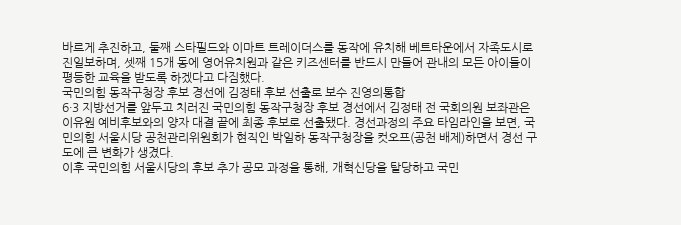바르게 추진하고, 둘째 스타필드와 이마트 트레이더스를 동작에 유치해 베트타운에서 자족도시로 진일보하며, 셋째 15개 동에 영어유치원과 같은 키즈센터를 반드시 만들어 관내의 모든 아이들이 평등한 교육을 받도록 하겠다고 다짐했다.
국민의힘 동작구청장 후보 경선에 김정태 후보 선출로 보수 진영의통합
6·3 지방선거를 앞두고 치러진 국민의힘 동작구청장 후보 경선에서 김정태 전 국회의원 보좌관은 이유원 예비후보와의 양자 대결 끝에 최종 후보로 선출됐다. 경선과정의 주요 타임라인을 보면, 국민의힘 서울시당 공천관리위원회가 현직인 박일하 동작구청장을 컷오프(공천 배제)하면서 경선 구도에 큰 변화가 생겼다.
이후 국민의힘 서울시당의 후보 추가 공모 과정을 통해, 개혁신당을 탈당하고 국민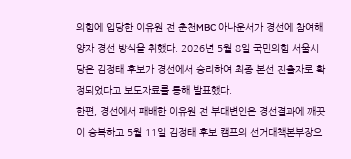의힘에 입당한 이유원 전 춘천MBC 아나운서가 경선에 참여해 양자 경선 방식을 취했다. 2026년 5월 8일 국민의힘 서울시당은 김정태 후보가 경선에서 승리하여 최종 본선 진출자로 확정되었다고 보도자료를 통해 발표했다.
한편, 경선에서 패배한 이유원 전 부대변인은 경선결과에 깨끗이 승복하고 5월 11일 김정태 후보 캠프의 선거대책본부장으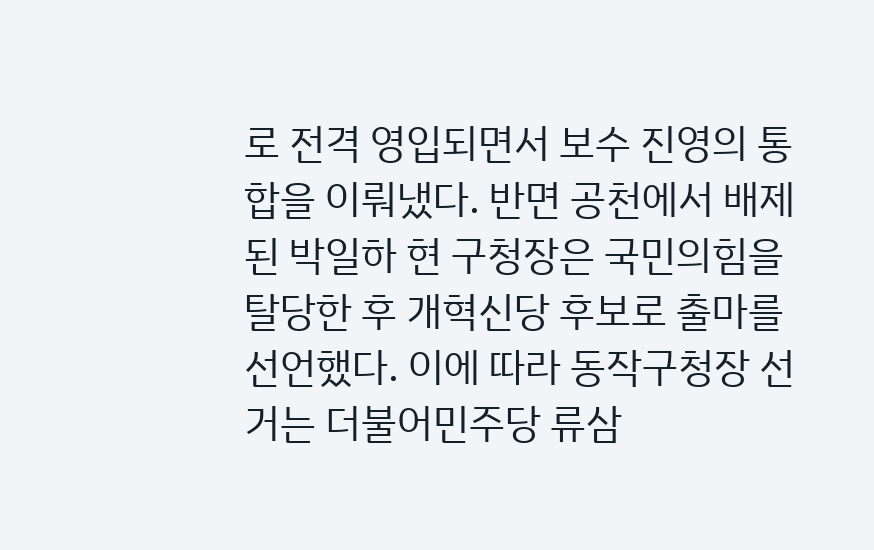로 전격 영입되면서 보수 진영의 통합을 이뤄냈다. 반면 공천에서 배제된 박일하 현 구청장은 국민의힘을 탈당한 후 개혁신당 후보로 출마를 선언했다. 이에 따라 동작구청장 선거는 더불어민주당 류삼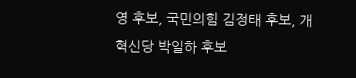영 후보, 국민의힘 김정태 후보, 개혁신당 박일하 후보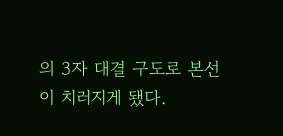의 3자 대결 구도로 본선이 치러지게 됐다.